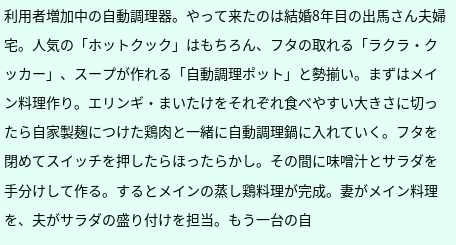利用者増加中の自動調理器。やって来たのは結婚8年目の出馬さん夫婦宅。人気の「ホットクック」はもちろん、フタの取れる「ラクラ・クッカー」、スープが作れる「自動調理ポット」と勢揃い。まずはメイン料理作り。エリンギ・まいたけをそれぞれ食べやすい大きさに切ったら自家製麹につけた鶏肉と一緒に自動調理鍋に入れていく。フタを閉めてスイッチを押したらほったらかし。その間に味噌汁とサラダを手分けして作る。するとメインの蒸し鶏料理が完成。妻がメイン料理を、夫がサラダの盛り付けを担当。もう一台の自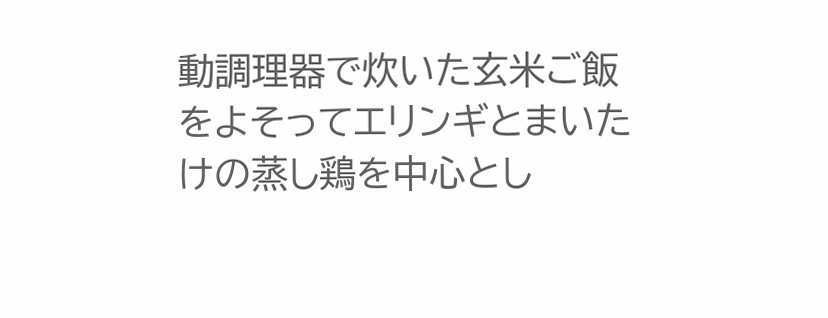動調理器で炊いた玄米ご飯をよそってエリンギとまいたけの蒸し鶏を中心とし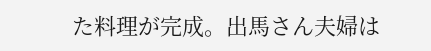た料理が完成。出馬さん夫婦は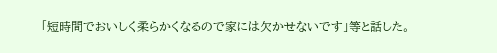「短時間でおいしく柔らかくなるので家には欠かせないです」等と話した。